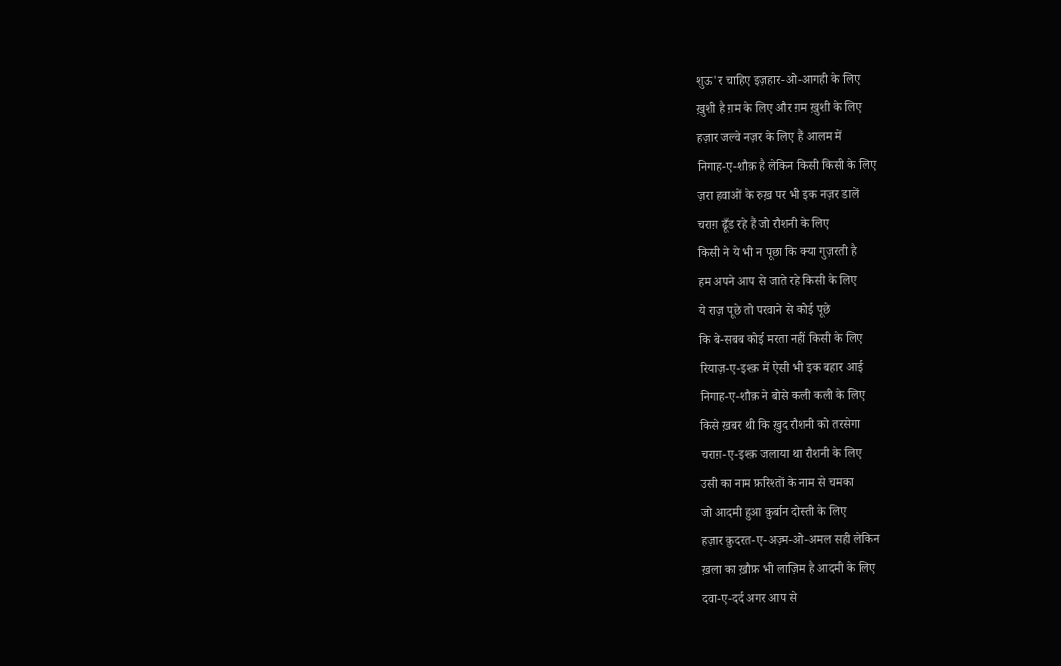शुऊ'र चाहिए इज़हार-ओ-आगही के लिए
ख़ुशी है ग़म के लिए और ग़म ख़ुशी के लिए
हज़ार जल्वे नज़र के लिए हैं आलम में
निगाह-ए-शौक़ है लेकिन किसी किसी के लिए
ज़रा हवाओं के रुख़ पर भी इक नज़र डालें
चराग़ ढूँड रहे हैं जो रौशनी के लिए
किसी ने ये भी न पूछा कि क्या गुज़रती है
हम अपने आप से जाते रहे किसी के लिए
ये राज़ पूछे तो परवाने से कोई पूछे
कि बे-सबब कोई मरता नहीं किसी के लिए
रियाज़-ए-इश्क़ में ऐसी भी इक बहार आई
निगाह-ए-शौक़ ने बोसे कली कली के लिए
किसे ख़बर थी कि ख़ुद रौशनी को तरसेगा
चराग़-ए-इश्क़ जलाया था रौशनी के लिए
उसी का नाम फ़रिश्तों के नाम से चमका
जो आदमी हुआ क़ुर्बान दोस्ती के लिए
हज़ार क़ुदरत-ए-अज़्म-ओ-अमल सही लेकिन
ख़ला का ख़ौफ़ भी लाज़िम है आदमी के लिए
दवा-ए-दर्द अगर आप से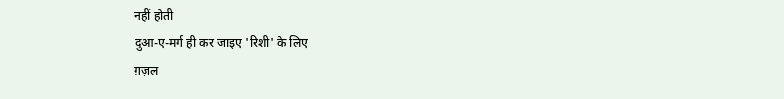नहीं होती
दुआ-ए-मर्ग ही कर जाइए 'रिशी' के लिए
ग़ज़ल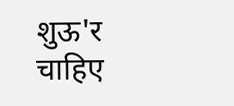शुऊ'र चाहिए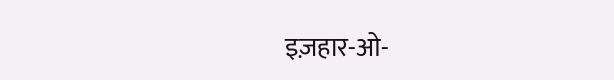इज़हार-ओ-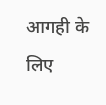आगही के लिए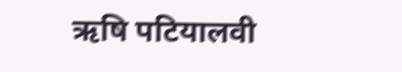ऋषि पटियालवी